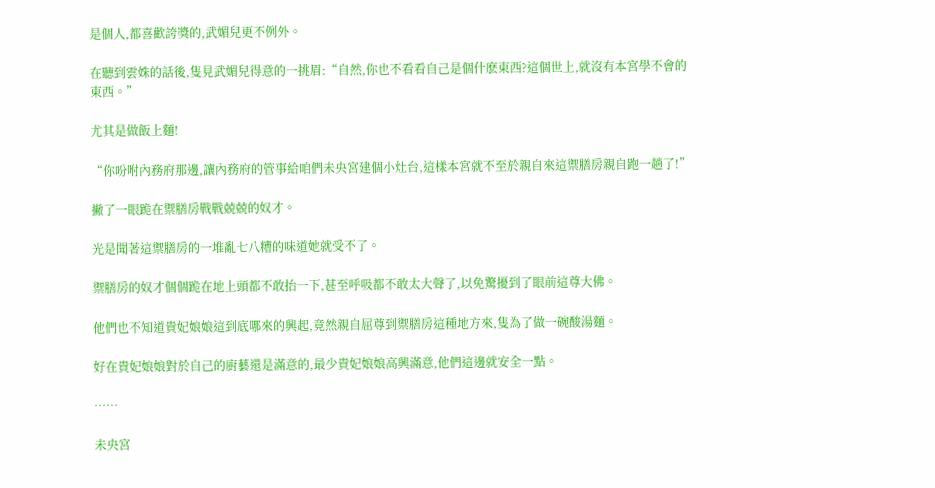是個人,都喜歡誇獎的,武媚兒更不例外。

在聽到雲姝的話後,隻見武媚兒得意的一挑眉:“自然,你也不看看自己是個什麽東西?這個世上,就沒有本宮學不會的東西。”

尤其是做飯上麵!

“你吩咐內務府那邊,讓內務府的管事給咱們未央宮建個小灶台,這樣本宮就不至於親自來這禦膳房親自跑一趟了!”

撇了一眼跪在禦膳房戰戰兢兢的奴才。

光是聞著這禦膳房的一堆亂七八糟的味道她就受不了。

禦膳房的奴才個個跪在地上頭都不敢抬一下,甚至呼吸都不敢太大聲了,以免驚擾到了眼前這尊大佛。

他們也不知道貴妃娘娘這到底哪來的興起,竟然親自屈尊到禦膳房這種地方來,隻為了做一碗酸湯麵。

好在貴妃娘娘對於自己的廚藝還是滿意的,最少貴妃娘娘高興滿意,他們這邊就安全一點。

……

未央宮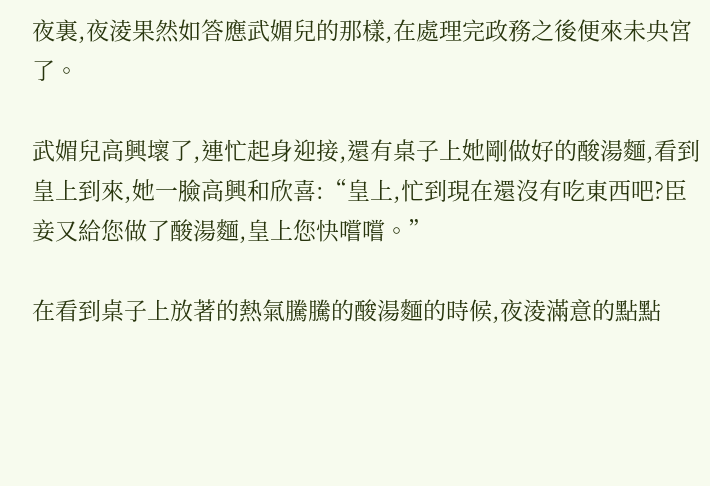夜裏,夜淩果然如答應武媚兒的那樣,在處理完政務之後便來未央宮了。

武媚兒高興壞了,連忙起身迎接,還有桌子上她剛做好的酸湯麵,看到皇上到來,她一臉高興和欣喜:“皇上,忙到現在還沒有吃東西吧?臣妾又給您做了酸湯麵,皇上您快嚐嚐。”

在看到桌子上放著的熱氣騰騰的酸湯麵的時候,夜淩滿意的點點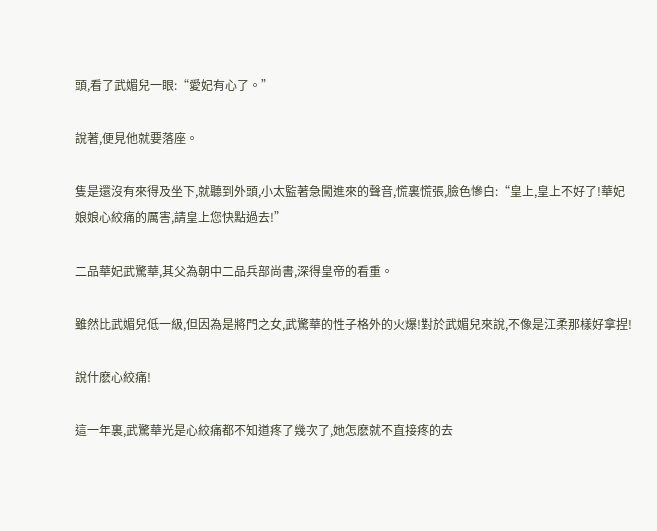頭,看了武媚兒一眼:“愛妃有心了。”

說著,便見他就要落座。

隻是還沒有來得及坐下,就聽到外頭,小太監著急闖進來的聲音,慌裏慌張,臉色慘白:“皇上,皇上不好了!華妃娘娘心絞痛的厲害,請皇上您快點過去!”

二品華妃武驚華,其父為朝中二品兵部尚書,深得皇帝的看重。

雖然比武媚兒低一級,但因為是將門之女,武驚華的性子格外的火爆!對於武媚兒來說,不像是江柔那樣好拿捏!

說什麽心絞痛!

這一年裏,武驚華光是心絞痛都不知道疼了幾次了,她怎麽就不直接疼的去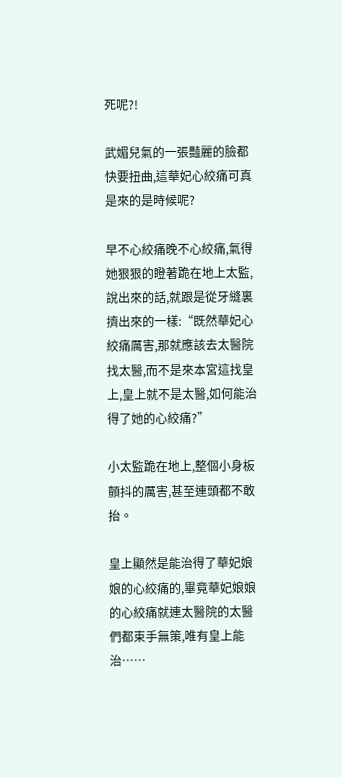死呢?!

武媚兒氣的一張豔麗的臉都快要扭曲,這華妃心絞痛可真是來的是時候呢?

早不心絞痛晚不心絞痛,氣得她狠狠的瞪著跪在地上太監,說出來的話,就跟是從牙縫裏擠出來的一樣:“既然華妃心絞痛厲害,那就應該去太醫院找太醫,而不是來本宮這找皇上,皇上就不是太醫,如何能治得了她的心絞痛?”

小太監跪在地上,整個小身板顫抖的厲害,甚至連頭都不敢抬。

皇上顯然是能治得了華妃娘娘的心絞痛的,畢竟華妃娘娘的心絞痛就連太醫院的太醫們都束手無策,唯有皇上能治……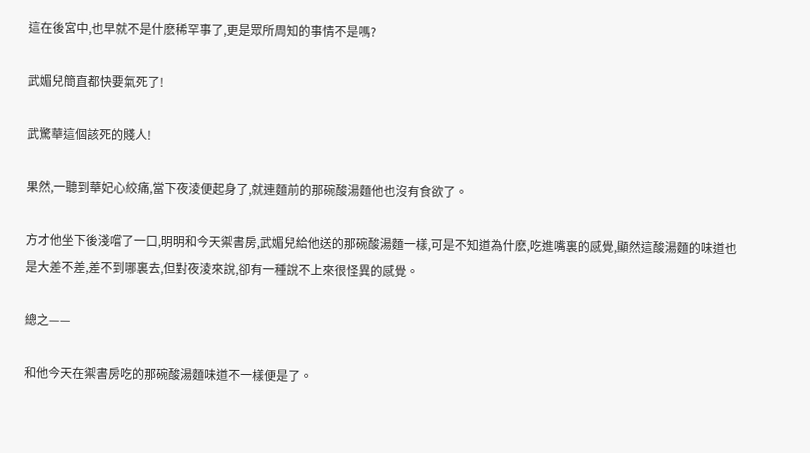這在後宮中,也早就不是什麽稀罕事了,更是眾所周知的事情不是嗎?

武媚兒簡直都快要氣死了!

武驚華這個該死的賤人!

果然,一聽到華妃心絞痛,當下夜淩便起身了,就連麵前的那碗酸湯麵他也沒有食欲了。

方才他坐下後淺嚐了一口,明明和今天禦書房,武媚兒給他送的那碗酸湯麵一樣,可是不知道為什麽,吃進嘴裏的感覺,顯然這酸湯麵的味道也是大差不差,差不到哪裏去,但對夜淩來說,卻有一種說不上來很怪異的感覺。

總之——

和他今天在禦書房吃的那碗酸湯麵味道不一樣便是了。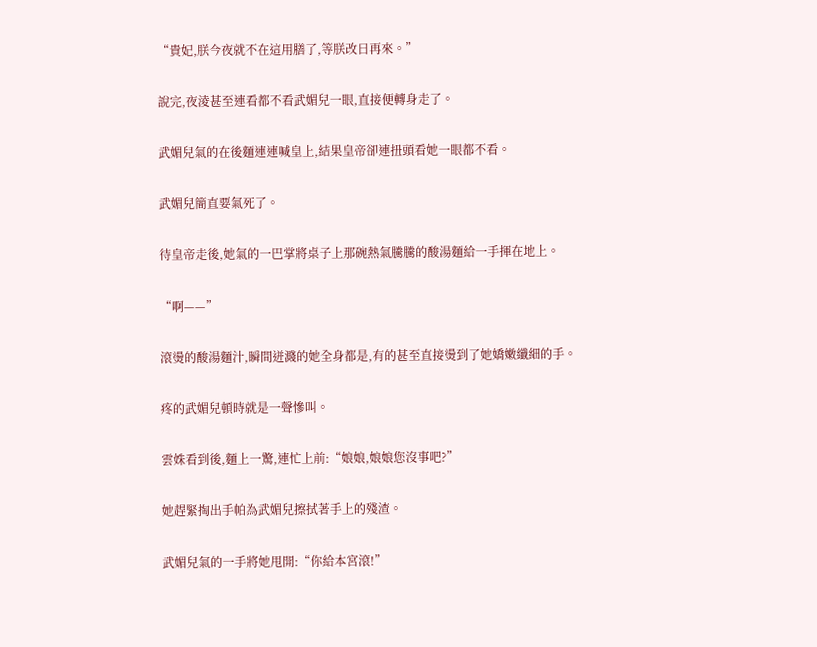“貴妃,朕今夜就不在這用膳了,等朕改日再來。”

說完,夜淩甚至連看都不看武媚兒一眼,直接便轉身走了。

武媚兒氣的在後麵連連喊皇上,結果皇帝卻連扭頭看她一眼都不看。

武媚兒簡直要氣死了。

待皇帝走後,她氣的一巴掌將桌子上那碗熱氣騰騰的酸湯麵給一手揮在地上。

“啊——”

滾燙的酸湯麵汁,瞬間迸濺的她全身都是,有的甚至直接燙到了她嬌嫩纖細的手。

疼的武媚兒頓時就是一聲慘叫。

雲姝看到後,麵上一驚,連忙上前:“娘娘,娘娘您沒事吧?”

她趕緊掏出手帕為武媚兒擦拭著手上的殘渣。

武媚兒氣的一手將她甩開:“你給本宮滾!”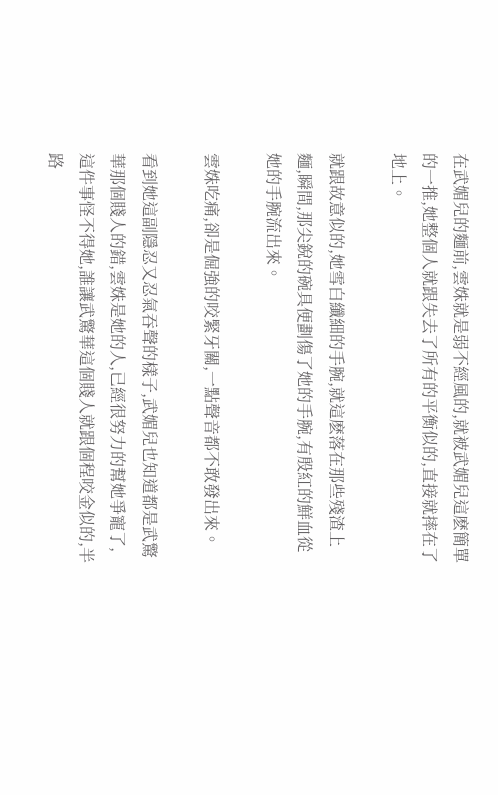在武媚兒的麵前,雲姝就是弱不經風的,就被武媚兒這麽簡單的一推,她整個人就跟失去了所有的平衡似的,直接就摔在了地上。

就跟故意似的,她雪白纖細的手腕,就這麽落在那些殘渣上麵,瞬間,那尖銳的碗具便劃傷了她的手腕,有殷紅的鮮血從她的手腕流出來。

雲姝吃痛,卻是倔強的咬緊牙關,一點聲音都不敢發出來。

看到她這副隱忍又忍氣吞聲的樣子,武媚兒也知道都是武驚華那個賤人的錯,雲姝是她的人,已經很努力的幫她爭寵了,這件事怪不得她,誰讓武驚華這個賤人就跟個程咬金似的,半路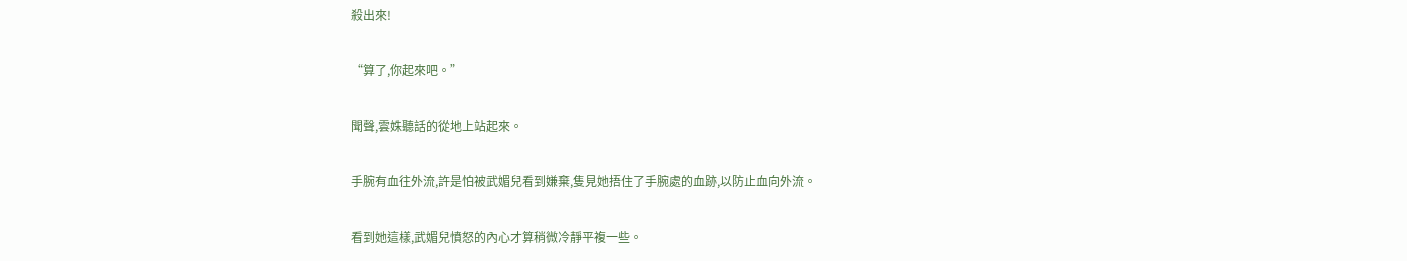殺出來!

“算了,你起來吧。”

聞聲,雲姝聽話的從地上站起來。

手腕有血往外流,許是怕被武媚兒看到嫌棄,隻見她捂住了手腕處的血跡,以防止血向外流。

看到她這樣,武媚兒憤怒的內心才算稍微冷靜平複一些。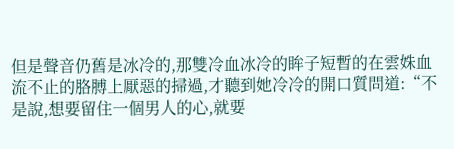但是聲音仍舊是冰冷的,那雙冷血冰冷的眸子短暫的在雲姝血流不止的胳膊上厭惡的掃過,才聽到她冷冷的開口質問道:“不是說,想要留住一個男人的心,就要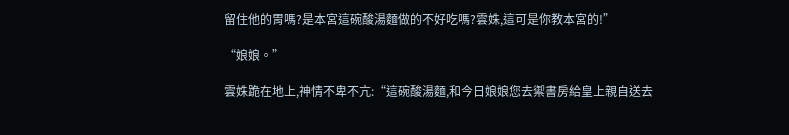留住他的胃嗎?是本宮這碗酸湯麵做的不好吃嗎?雲姝,這可是你教本宮的!”

“娘娘。”

雲姝跪在地上,神情不卑不亢:“這碗酸湯麵,和今日娘娘您去禦書房給皇上親自送去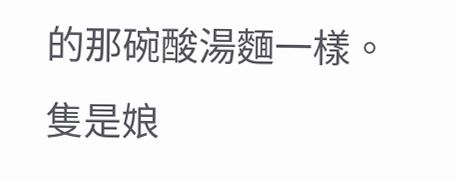的那碗酸湯麵一樣。隻是娘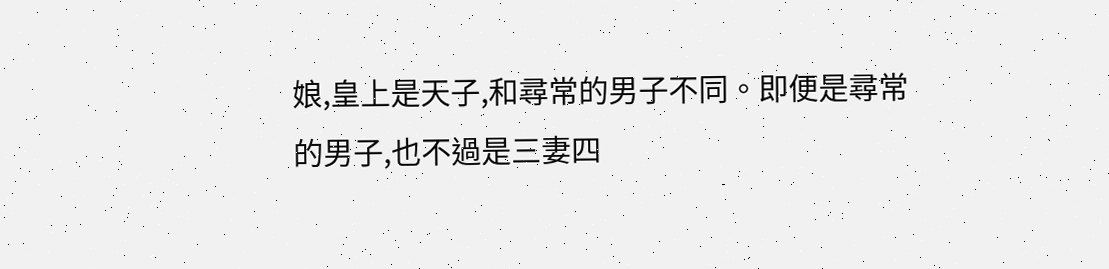娘,皇上是天子,和尋常的男子不同。即便是尋常的男子,也不過是三妻四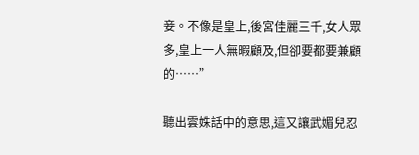妾。不像是皇上,後宮佳麗三千,女人眾多,皇上一人無暇顧及,但卻要都要兼顧的……”

聽出雲姝話中的意思,這又讓武媚兒忍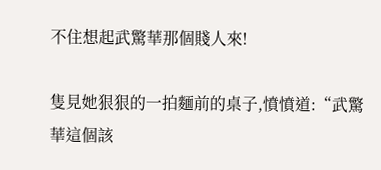不住想起武驚華那個賤人來!

隻見她狠狠的一拍麵前的桌子,憤憤道:“武驚華這個該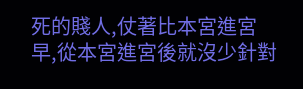死的賤人,仗著比本宮進宮早,從本宮進宮後就沒少針對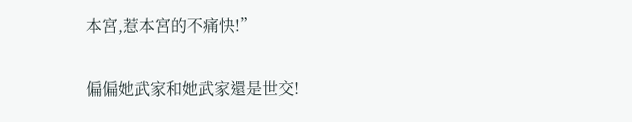本宮,惹本宮的不痛快!”

偏偏她武家和她武家還是世交!